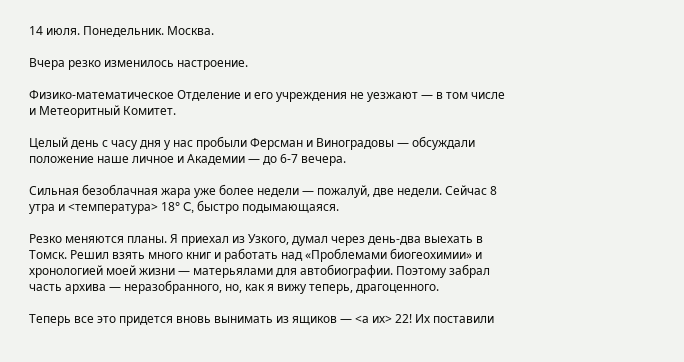14 июля. Понедельник. Москва.

Вчера резко изменилось настроение.

Физико-математическое Отделение и его учреждения не уезжают — в том числе и Метеоритный Комитет.

Целый день с часу дня у нас пробыли Ферсман и Виноградовы — обсуждали положение наше личное и Академии — до 6-7 вечера.

Сильная безоблачная жара уже более недели — пожалуй, две недели. Сейчас 8 утра и <температура> 18° C, быстро подымающаяся.

Резко меняются планы. Я приехал из Узкого, думал через день-два выехать в Томск. Решил взять много книг и работать над «Проблемами биогеохимии» и хронологией моей жизни — матерьялами для автобиографии. Поэтому забрал часть архива — неразобранного, но, как я вижу теперь, драгоценного.

Теперь все это придется вновь вынимать из ящиков — <а их> 22! Их поставили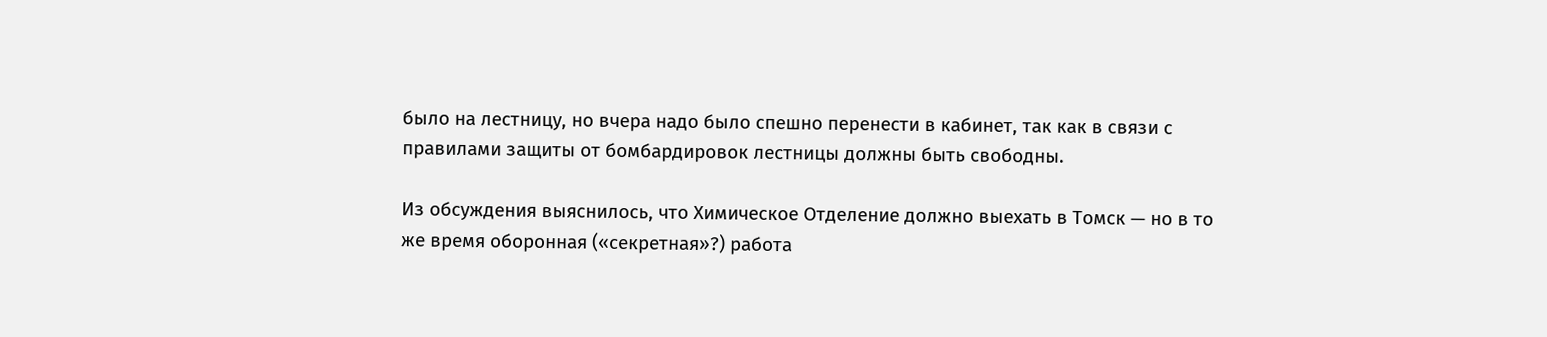было на лестницу, но вчера надо было спешно перенести в кабинет, так как в связи с правилами защиты от бомбардировок лестницы должны быть свободны.

Из обсуждения выяснилось, что Химическое Отделение должно выехать в Томск — но в то же время оборонная («секретная»?) работа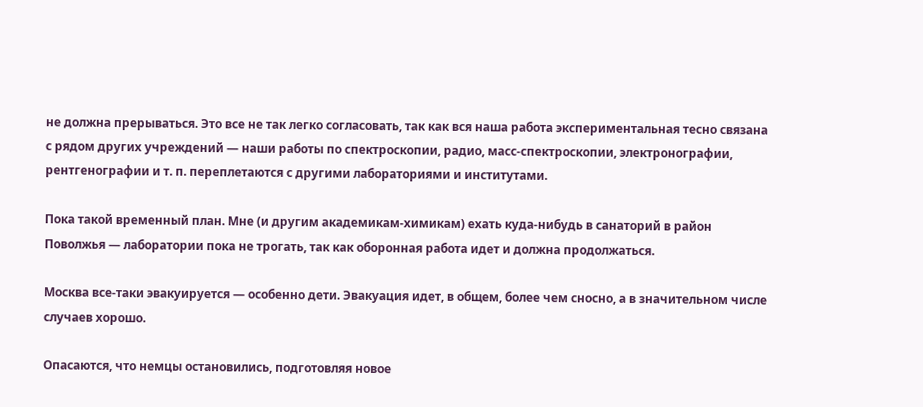не должна прерываться. Это все не так легко согласовать, так как вся наша работа экспериментальная тесно связана с рядом других учреждений — наши работы по спектроскопии, радио, масс-спектроскопии, электронографии, рентгенографии и т. п. переплетаются с другими лабораториями и институтами.

Пока такой временный план. Мне (и другим академикам-химикам) ехать куда-нибудь в санаторий в район Поволжья — лаборатории пока не трогать, так как оборонная работа идет и должна продолжаться.

Москва все-таки эвакуируется — особенно дети. Эвакуация идет, в общем, более чем сносно, а в значительном числе случаев хорошо.

Опасаются, что немцы остановились, подготовляя новое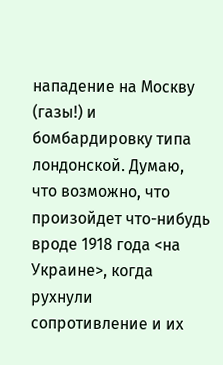нападение на Москву (газы!) и бомбардировку типа лондонской. Думаю, что возможно, что произойдет что-нибудь вроде 1918 года <на Украине>, когда рухнули сопротивление и их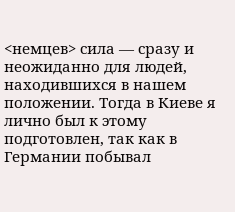<немцев> сила — сразу и неожиданно для людей, находившихся в нашем положении. Тогда в Киеве я лично был к этому подготовлен, так как в Германии побывал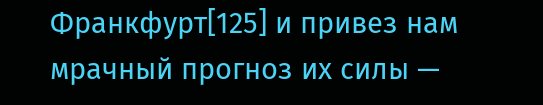Франкфурт[125] и привез нам мрачный прогноз их силы —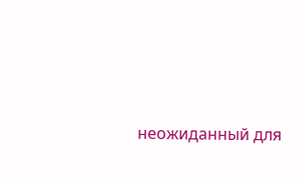неожиданный для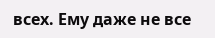всех. Ему даже не все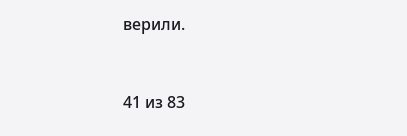верили.



41 из 83